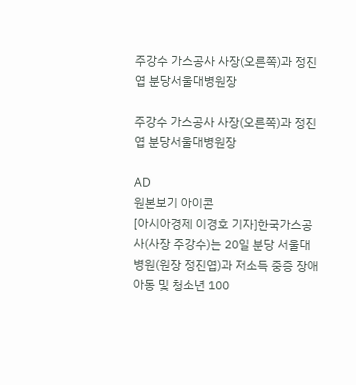주강수 가스공사 사장(오른쪽)과 정진엽 분당서울대병원장

주강수 가스공사 사장(오른쪽)과 정진엽 분당서울대병원장

AD
원본보기 아이콘
[아시아경제 이경호 기자]한국가스공사(사장 주강수)는 20일 분당 서울대병원(원장 정진엽)과 저소득 중증 장애아동 및 청소년 100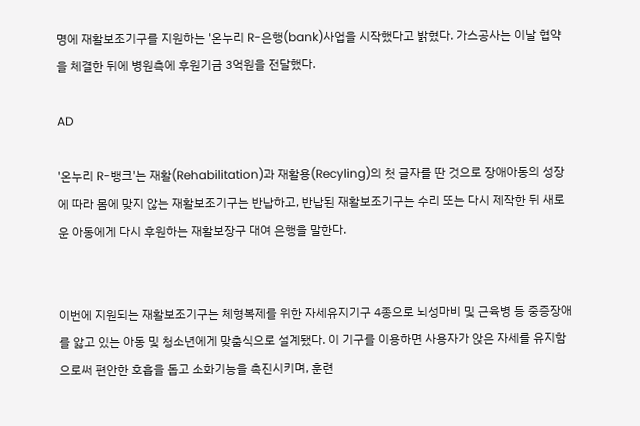명에 재활보조기구를 지원하는 '온누리 R-은행(bank)사업을 시작했다고 밝혔다. 가스공사는 이날 협약을 체결한 뒤에 병원측에 후원기금 3억원을 전달했다.

AD

'온누리 R-뱅크'는 재활(Rehabilitation)과 재활용(Recyling)의 첫 글자를 딴 것으로 장애아동의 성장에 따라 몸에 맞지 않는 재활보조기구는 반납하고, 반납된 재활보조기구는 수리 또는 다시 제작한 뒤 새로운 아동에게 다시 후원하는 재활보장구 대여 은행을 말한다.


이번에 지원되는 재활보조기구는 체형복제를 위한 자세유지기구 4종으로 뇌성마비 및 근육병 등 중증장애를 앓고 있는 아동 및 청소년에게 맞춤식으로 설계됐다. 이 기구를 이용하면 사용자가 앉은 자세를 유지함으로써 편안한 호흡을 돕고 소화기능을 촉진시키며, 훈련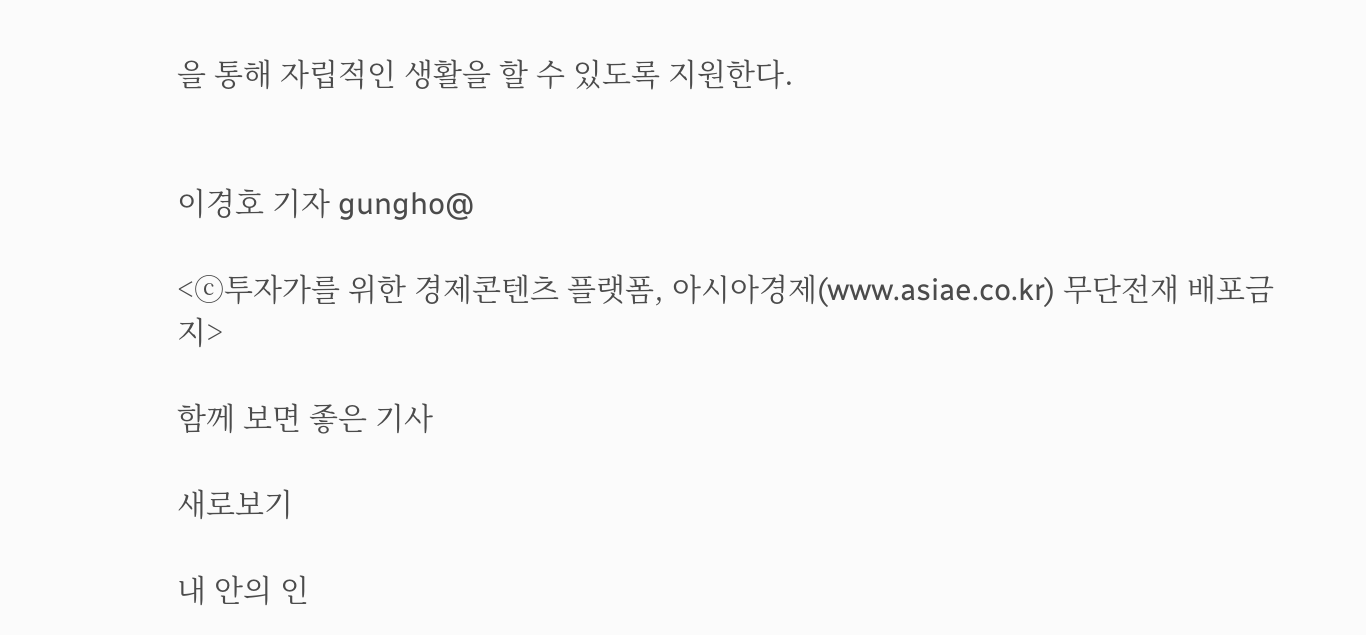을 통해 자립적인 생활을 할 수 있도록 지원한다.


이경호 기자 gungho@

<ⓒ투자가를 위한 경제콘텐츠 플랫폼, 아시아경제(www.asiae.co.kr) 무단전재 배포금지>

함께 보면 좋은 기사

새로보기

내 안의 인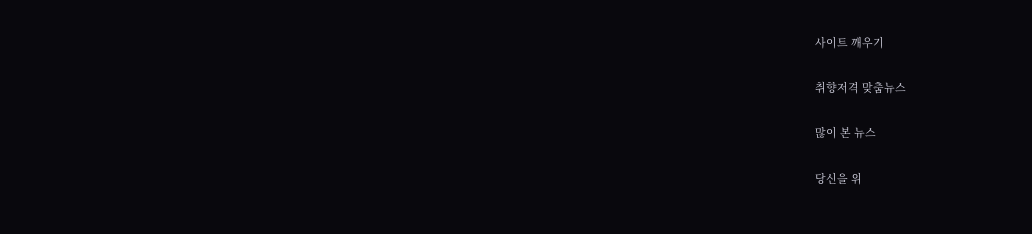사이트 깨우기

취향저격 맞춤뉴스

많이 본 뉴스

당신을 위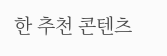한 추천 콘텐츠